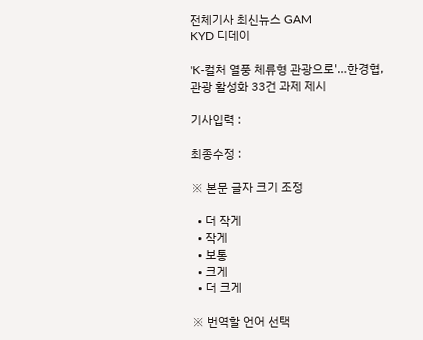전체기사 최신뉴스 GAM
KYD 디데이

'K-컬처 열풍 체류형 관광으로'…한경협, 관광 활성화 33건 과제 제시

기사입력 :

최종수정 :

※ 본문 글자 크기 조정

  • 더 작게
  • 작게
  • 보통
  • 크게
  • 더 크게

※ 번역할 언어 선택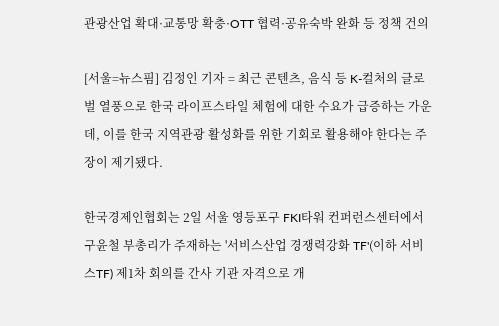관광산업 확대·교통망 확충·OTT 협력·공유숙박 완화 등 정책 건의

[서울=뉴스핌] 김정인 기자 = 최근 콘텐츠, 음식 등 K-컬처의 글로벌 열풍으로 한국 라이프스타일 체험에 대한 수요가 급증하는 가운데, 이를 한국 지역관광 활성화를 위한 기회로 활용해야 한다는 주장이 제기됐다.

한국경제인협회는 2일 서울 영등포구 FKI타워 컨퍼런스센터에서 구윤철 부총리가 주재하는 '서비스산업 경쟁력강화 TF'(이하 서비스TF) 제1차 회의를 간사 기관 자격으로 개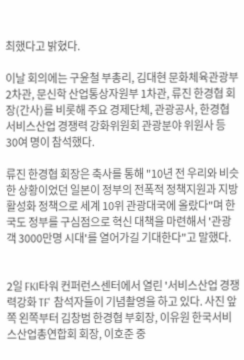최했다고 밝혔다.

이날 회의에는 구윤철 부총리, 김대현 문화체육관광부 2차관, 문신학 산업통상자원부 1차관, 류진 한경협 회장(간사)를 비롯해 주요 경제단체, 관광공사, 한경협 서비스산업 경쟁력 강화위원회 관광분야 위원사 등 30여 명이 참석했다.

류진 한경협 회장은 축사를 통해 "10년 전 우리와 비슷한 상황이었던 일본이 정부의 전폭적 정책지원과 지방 활성화 정책으로 세계 10위 관광대국에 올랐다"며 한국도 정부를 구심점으로 혁신 대책을 마련해서 '관광객 3000만명 시대'를 열어가길 기대한다"고 말했다.


2일 FKI타워 컨퍼런스센터에서 열린 '서비스산업 경쟁력강화 TF' 참석자들이 기념촬영을 하고 있다. 사진 앞쪽 왼쪽부터 김창범 한경협 부회장, 이유원 한국서비스산업총연합회 회장, 이호준 중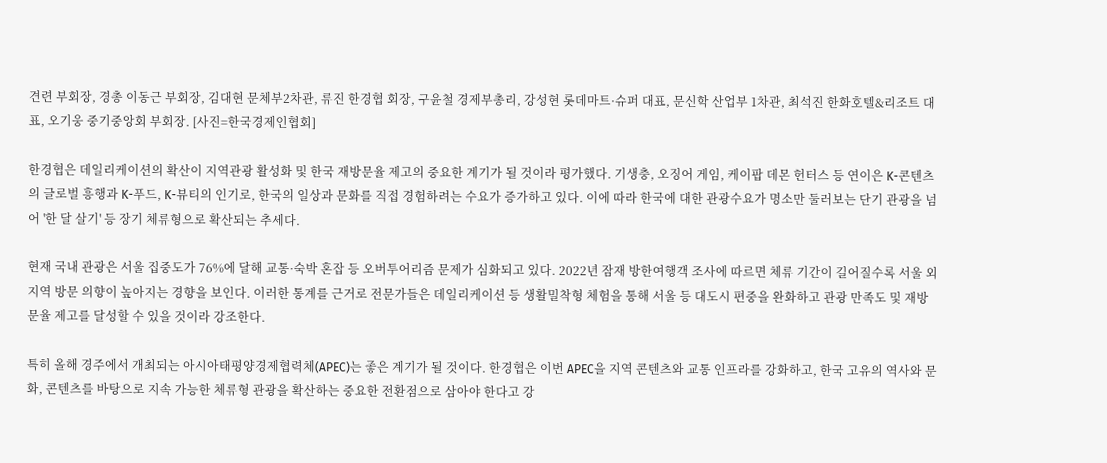견련 부회장, 경총 이동근 부회장, 김대현 문체부2차관, 류진 한경협 회장, 구윤철 경제부총리, 강성현 롯데마트·슈퍼 대표, 문신학 산업부 1차관, 최석진 한화호텔&리조트 대표, 오기웅 중기중앙회 부회장. [사진=한국경제인협회]

한경협은 데일리케이션의 확산이 지역관광 활성화 및 한국 재방문율 제고의 중요한 계기가 될 것이라 평가했다. 기생충, 오징어 게임, 케이팝 데몬 헌터스 등 연이은 K-콘텐츠의 글로벌 흥행과 K-푸드, K-뷰티의 인기로, 한국의 일상과 문화를 직접 경험하려는 수요가 증가하고 있다. 이에 따라 한국에 대한 관광수요가 명소만 둘러보는 단기 관광을 넘어 '한 달 살기' 등 장기 체류형으로 확산되는 추세다.

현재 국내 관광은 서울 집중도가 76%에 달해 교통·숙박 혼잡 등 오버투어리즘 문제가 심화되고 있다. 2022년 잠재 방한여행객 조사에 따르면 체류 기간이 길어질수록 서울 외 지역 방문 의향이 높아지는 경향을 보인다. 이러한 통계를 근거로 전문가들은 데일리케이션 등 생활밀착형 체험을 통해 서울 등 대도시 편중을 완화하고 관광 만족도 및 재방문율 제고를 달성할 수 있을 것이라 강조한다.

특히 올해 경주에서 개최되는 아시아태평양경제협력체(APEC)는 좋은 계기가 될 것이다. 한경협은 이번 APEC을 지역 콘텐츠와 교통 인프라를 강화하고, 한국 고유의 역사와 문화, 콘텐츠를 바탕으로 지속 가능한 체류형 관광을 확산하는 중요한 전환점으로 삼아야 한다고 강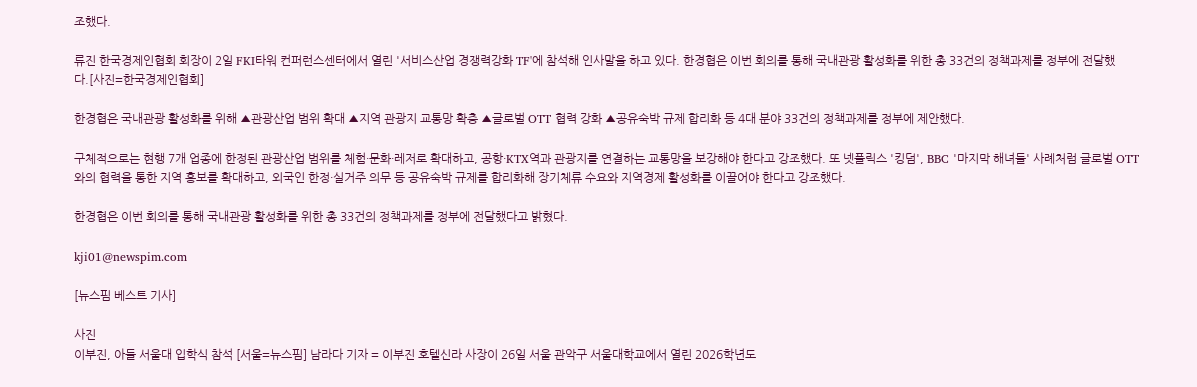조했다.

류진 한국경제인협회 회장이 2일 FKI타워 컨퍼런스센터에서 열린 '서비스산업 경쟁력강화 TF'에 참석해 인사말을 하고 있다. 한경협은 이번 회의를 통해 국내관광 활성화를 위한 총 33건의 정책과제를 정부에 전달했다.[사진=한국경제인협회]

한경협은 국내관광 활성화를 위해 ▲관광산업 범위 확대 ▲지역 관광지 교통망 확충 ▲글로벌 OTT 협력 강화 ▲공유숙박 규제 합리화 등 4대 분야 33건의 정책과제를 정부에 제안했다.

구체적으로는 현행 7개 업종에 한정된 관광산업 범위를 체험·문화·레저로 확대하고, 공항·KTX역과 관광지를 연결하는 교통망을 보강해야 한다고 강조했다. 또 넷플릭스 '킹덤', BBC '마지막 해녀들' 사례처럼 글로벌 OTT와의 협력을 통한 지역 홍보를 확대하고, 외국인 한정·실거주 의무 등 공유숙박 규제를 합리화해 장기체류 수요와 지역경제 활성화를 이끌어야 한다고 강조했다.

한경협은 이번 회의를 통해 국내관광 활성화를 위한 총 33건의 정책과제를 정부에 전달했다고 밝혔다.

kji01@newspim.com

[뉴스핌 베스트 기사]

사진
이부진, 아들 서울대 입학식 참석 [서울=뉴스핌] 남라다 기자 = 이부진 호텔신라 사장이 26일 서울 관악구 서울대학교에서 열린 2026학년도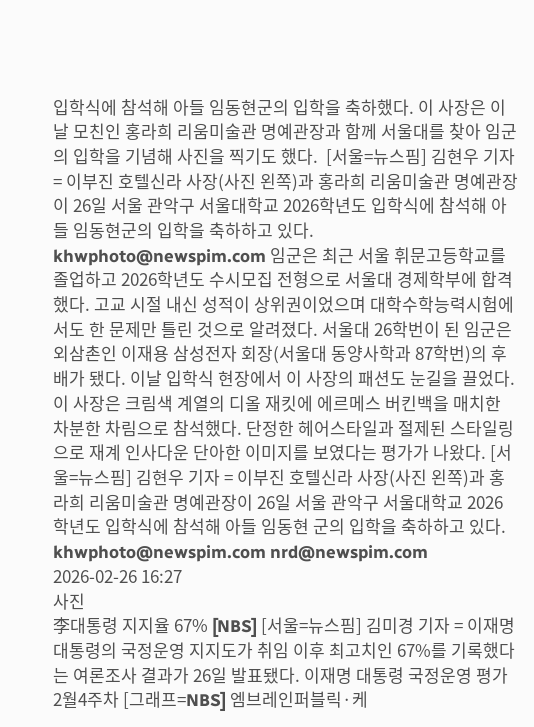입학식에 참석해 아들 임동현군의 입학을 축하했다. 이 사장은 이날 모친인 홍라희 리움미술관 명예관장과 함께 서울대를 찾아 임군의 입학을 기념해 사진을 찍기도 했다.  [서울=뉴스핌] 김현우 기자 = 이부진 호텔신라 사장(사진 왼쪽)과 홍라희 리움미술관 명예관장이 26일 서울 관악구 서울대학교 2026학년도 입학식에 참석해 아들 임동현군의 입학을 축하하고 있다.  khwphoto@newspim.com 임군은 최근 서울 휘문고등학교를 졸업하고 2026학년도 수시모집 전형으로 서울대 경제학부에 합격했다. 고교 시절 내신 성적이 상위권이었으며 대학수학능력시험에서도 한 문제만 틀린 것으로 알려졌다. 서울대 26학번이 된 임군은 외삼촌인 이재용 삼성전자 회장(서울대 동양사학과 87학번)의 후배가 됐다. 이날 입학식 현장에서 이 사장의 패션도 눈길을 끌었다. 이 사장은 크림색 계열의 디올 재킷에 에르메스 버킨백을 매치한 차분한 차림으로 참석했다. 단정한 헤어스타일과 절제된 스타일링으로 재계 인사다운 단아한 이미지를 보였다는 평가가 나왔다. [서울=뉴스핌] 김현우 기자 = 이부진 호텔신라 사장(사진 왼쪽)과 홍라희 리움미술관 명예관장이 26일 서울 관악구 서울대학교 2026학년도 입학식에 참석해 아들 임동현 군의 입학을 축하하고 있다. khwphoto@newspim.com nrd@newspim.com 2026-02-26 16:27
사진
李대통령 지지율 67% [NBS] [서울=뉴스핌] 김미경 기자 = 이재명 대통령의 국정운영 지지도가 취임 이후 최고치인 67%를 기록했다는 여론조사 결과가 26일 발표됐다. 이재명 대통령 국정운영 평가 2월4주차 [그래프=NBS] 엠브레인퍼블릭·케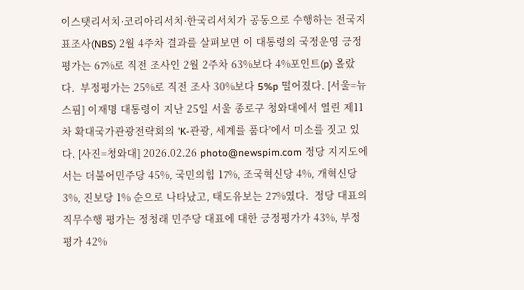이스탯리서치·코리아리서치·한국리서치가 공동으로 수행하는 전국지표조사(NBS) 2월 4주차 결과를 살펴보면 이 대통령의 국정운영 긍정평가는 67%로 직전 조사인 2월 2주차 63%보다 4%포인트(p) 올랐다.  부정평가는 25%로 직전 조사 30%보다 5%p 떨어졌다. [서울=뉴스핌] 이재명 대통령이 지난 25일 서울 종로구 청와대에서 열린 제11차 확대국가관광전략회의 'K-관광, 세계를 품다'에서 미소를 짓고 있다. [사진=청와대] 2026.02.26 photo@newspim.com 정당 지지도에서는 더불어민주당 45%, 국민의힘 17%, 조국혁신당 4%, 개혁신당 3%, 진보당 1% 순으로 나타났고, 태도유보는 27%였다.  정당 대표의 직무수행 평가는 정청래 민주당 대표에 대한 긍정평가가 43%, 부정평가 42%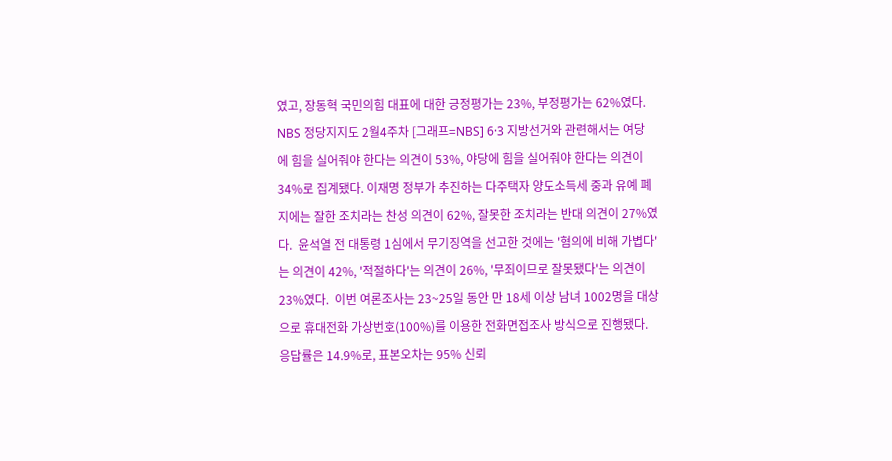였고, 장동혁 국민의힘 대표에 대한 긍정평가는 23%, 부정평가는 62%였다. NBS 정당지지도 2월4주차 [그래프=NBS] 6·3 지방선거와 관련해서는 여당에 힘을 실어줘야 한다는 의견이 53%, 야당에 힘을 실어줘야 한다는 의견이 34%로 집계됐다. 이재명 정부가 추진하는 다주택자 양도소득세 중과 유예 폐지에는 잘한 조치라는 찬성 의견이 62%, 잘못한 조치라는 반대 의견이 27%였다.  윤석열 전 대통령 1심에서 무기징역을 선고한 것에는 '혐의에 비해 가볍다'는 의견이 42%, '적절하다'는 의견이 26%, '무죄이므로 잘못됐다'는 의견이 23%였다.  이번 여론조사는 23~25일 동안 만 18세 이상 남녀 1002명을 대상으로 휴대전화 가상번호(100%)를 이용한 전화면접조사 방식으로 진행됐다. 응답률은 14.9%로, 표본오차는 95% 신뢰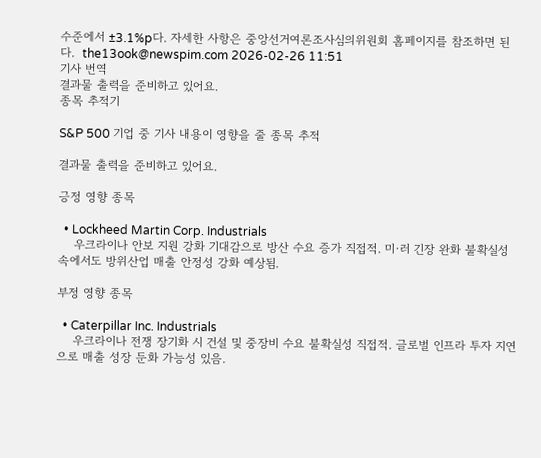수준에서 ±3.1%p다. 자세한 사항은 중앙선거여론조사심의위원회 홈페이지를 참조하면 된다.  the13ook@newspim.com 2026-02-26 11:51
기사 번역
결과물 출력을 준비하고 있어요.
종목 추적기

S&P 500 기업 중 기사 내용이 영향을 줄 종목 추적

결과물 출력을 준비하고 있어요.

긍정 영향 종목

  • Lockheed Martin Corp. Industrials
    우크라이나 안보 지원 강화 기대감으로 방산 수요 증가 직접적. 미·러 긴장 완화 불확실성 속에서도 방위산업 매출 안정성 강화 예상됨.

부정 영향 종목

  • Caterpillar Inc. Industrials
    우크라이나 전쟁 장기화 시 건설 및 중장비 수요 불확실성 직접적. 글로벌 인프라 투자 지연으로 매출 성장 둔화 가능성 있음.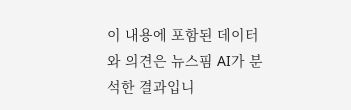이 내용에 포함된 데이터와 의견은 뉴스핌 AI가 분석한 결과입니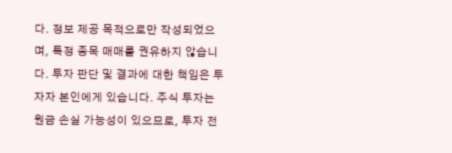다. 정보 제공 목적으로만 작성되었으며, 특정 종목 매매를 권유하지 않습니다. 투자 판단 및 결과에 대한 책임은 투자자 본인에게 있습니다. 주식 투자는 원금 손실 가능성이 있으므로, 투자 전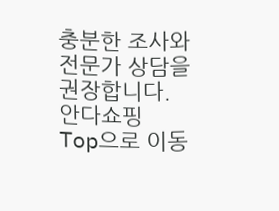충분한 조사와 전문가 상담을 권장합니다.
안다쇼핑
Top으로 이동